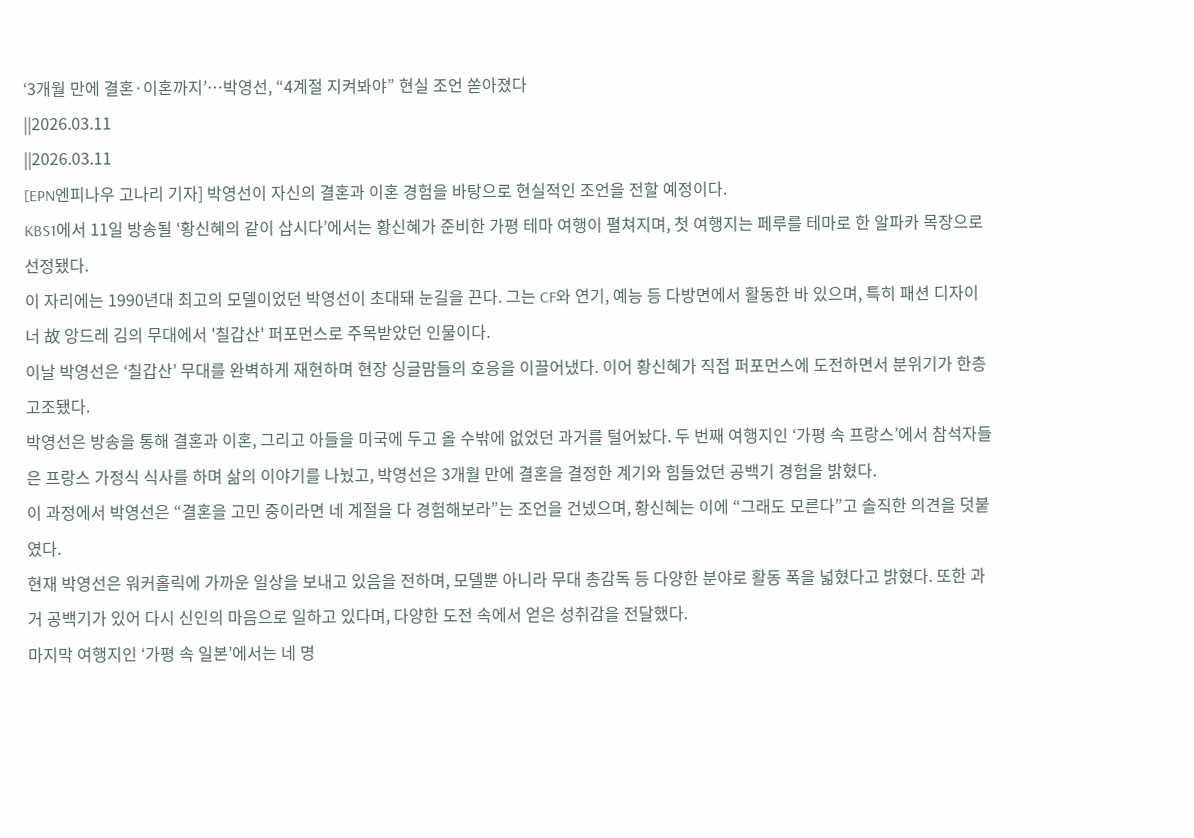‘3개월 만에 결혼·이혼까지’…박영선, “4계절 지켜봐야” 현실 조언 쏟아졌다
||2026.03.11
||2026.03.11
[EPN엔피나우 고나리 기자] 박영선이 자신의 결혼과 이혼 경험을 바탕으로 현실적인 조언을 전할 예정이다.
KBS1에서 11일 방송될 ‘황신혜의 같이 삽시다’에서는 황신혜가 준비한 가평 테마 여행이 펼쳐지며, 첫 여행지는 페루를 테마로 한 알파카 목장으로 선정됐다.
이 자리에는 1990년대 최고의 모델이었던 박영선이 초대돼 눈길을 끈다. 그는 CF와 연기, 예능 등 다방면에서 활동한 바 있으며, 특히 패션 디자이너 故 앙드레 김의 무대에서 '칠갑산' 퍼포먼스로 주목받았던 인물이다.
이날 박영선은 ‘칠갑산’ 무대를 완벽하게 재현하며 현장 싱글맘들의 호응을 이끌어냈다. 이어 황신혜가 직접 퍼포먼스에 도전하면서 분위기가 한층 고조됐다.
박영선은 방송을 통해 결혼과 이혼, 그리고 아들을 미국에 두고 올 수밖에 없었던 과거를 털어놨다. 두 번째 여행지인 ‘가평 속 프랑스’에서 참석자들은 프랑스 가정식 식사를 하며 삶의 이야기를 나눴고, 박영선은 3개월 만에 결혼을 결정한 계기와 힘들었던 공백기 경험을 밝혔다.
이 과정에서 박영선은 “결혼을 고민 중이라면 네 계절을 다 경험해보라”는 조언을 건넸으며, 황신혜는 이에 “그래도 모른다”고 솔직한 의견을 덧붙였다.
현재 박영선은 워커홀릭에 가까운 일상을 보내고 있음을 전하며, 모델뿐 아니라 무대 총감독 등 다양한 분야로 활동 폭을 넓혔다고 밝혔다. 또한 과거 공백기가 있어 다시 신인의 마음으로 일하고 있다며, 다양한 도전 속에서 얻은 성취감을 전달했다.
마지막 여행지인 ‘가평 속 일본’에서는 네 명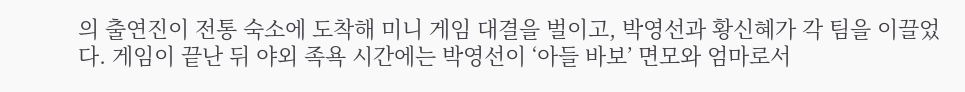의 출연진이 전통 숙소에 도착해 미니 게임 대결을 벌이고, 박영선과 황신혜가 각 팀을 이끌었다. 게임이 끝난 뒤 야외 족욕 시간에는 박영선이 ‘아들 바보’ 면모와 엄마로서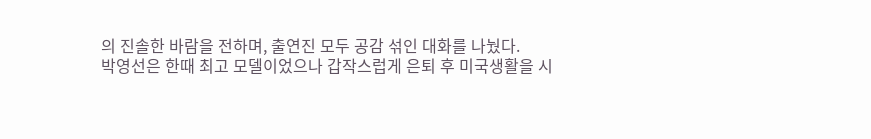의 진솔한 바람을 전하며, 출연진 모두 공감 섞인 대화를 나눴다.
박영선은 한때 최고 모델이었으나 갑작스럽게 은퇴 후 미국생활을 시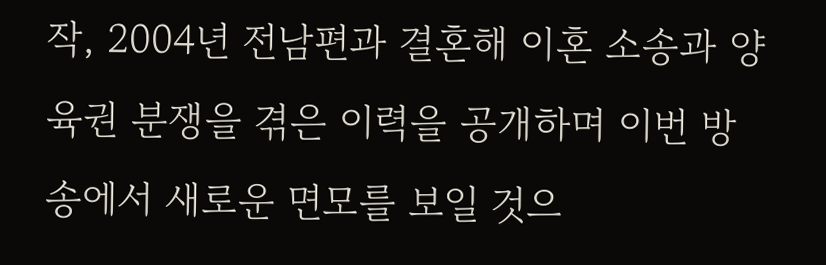작, 2004년 전남편과 결혼해 이혼 소송과 양육권 분쟁을 겪은 이력을 공개하며 이번 방송에서 새로운 면모를 보일 것으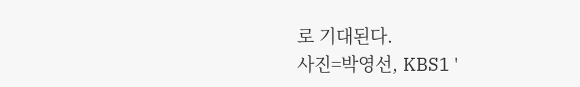로 기대된다.
사진=박영선, KBS1 '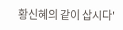황신혜의 같이 삽시다'